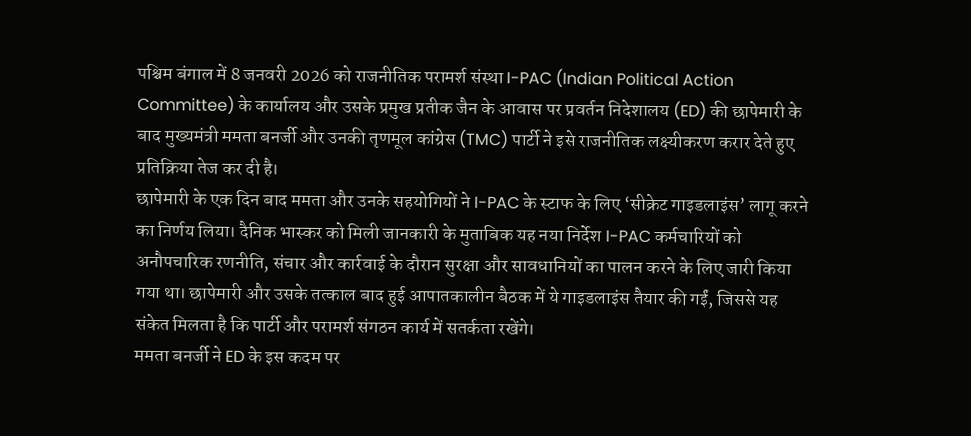पश्चिम बंगाल में 8 जनवरी 2026 को राजनीतिक परामर्श संस्था I-PAC (Indian Political Action Committee) के कार्यालय और उसके प्रमुख प्रतीक जैन के आवास पर प्रवर्तन निदेशालय (ED) की छापेमारी के बाद मुख्यमंत्री ममता बनर्जी और उनकी तृणमूल कांग्रेस (TMC) पार्टी ने इसे राजनीतिक लक्ष्यीकरण करार देते हुए प्रतिक्रिया तेज कर दी है।
छापेमारी के एक दिन बाद ममता और उनके सहयोगियों ने I-PAC के स्टाफ के लिए ‘सीक्रेट गाइडलाइंस’ लागू करने का निर्णय लिया। दैनिक भास्कर को मिली जानकारी के मुताबिक यह नया निर्देश I-PAC कर्मचारियों को अनौपचारिक रणनीति, संचार और कार्रवाई के दौरान सुरक्षा और सावधानियों का पालन करने के लिए जारी किया गया था। छापेमारी और उसके तत्काल बाद हुई आपातकालीन बैठक में ये गाइडलाइंस तैयार की गईं, जिससे यह संकेत मिलता है कि पार्टी और परामर्श संगठन कार्य में सतर्कता रखेंगे।
ममता बनर्जी ने ED के इस कदम पर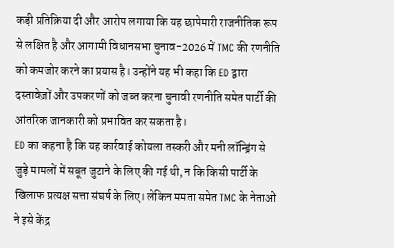कड़ी प्रतिक्रिया दी और आरोप लगाया कि यह छापेमारी राजनीतिक रूप से लक्षित है और आगामी विधानसभा चुनाव-2026 में TMC की रणनीति को कमजोर करने का प्रयास है। उन्होंने यह भी कहा कि ED द्वारा दस्तावेज़ों और उपकरणों को जब्त करना चुनावी रणनीति समेत पार्टी की आंतरिक जानकारी को प्रभावित कर सकता है।
ED का कहना है कि यह कार्रवाई कोयला तस्करी और मनी लॉन्ड्रिंग से जुड़े मामलों में सबूत जुटाने के लिए की गई थी, न कि किसी पार्टी के खिलाफ प्रत्यक्ष सत्ता संघर्ष के लिए। लेकिन ममता समेत TMC के नेताओं ने इसे केंद्र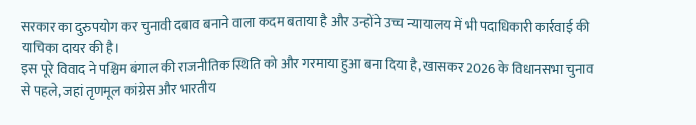सरकार का दुरुपयोग कर चुनावी दबाव बनाने वाला कदम बताया है और उन्होंने उच्च न्यायालय में भी पदाधिकारी कार्रवाई की याचिका दायर की है।
इस पूरे विवाद ने पश्चिम बंगाल की राजनीतिक स्थिति को और गरमाया हुआ बना दिया है, खासकर 2026 के विधानसभा चुनाव से पहले, जहां तृणमूल कांग्रेस और भारतीय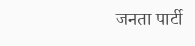जनता पार्टी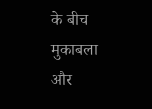के बीच मुकाबला और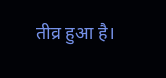तीव्र हुआ है।